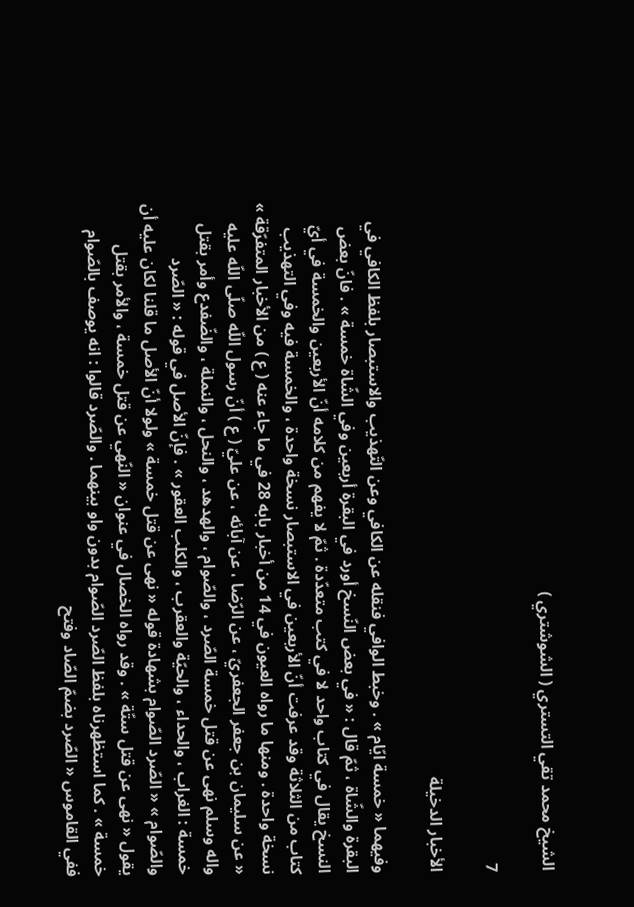الشيخ محمد تقي التستري ( الشوشتري )

7

الأخبار الدخيلة

وفيهما « خمسة ايّام » . وخبط الوافي فنقله عن الكافي وعن التّهذيب والاستبصار بلفظ الكافي في البقرة والشّاة ، ثمّ قال : « في بعض النّسخ أورد في البقرة أربعين وفي الشّاة خمسة » . فانّ بعض النسخ يقال في كتاب واحد لا في كتب متعدّدة . ثمّ لا يفهم من كلامه أنّ الأربعين والخمسة في أيّ كتاب من الثلاثة وقد عرفت أنّ الأربعين في الاستبصار نسخة واحدة ، والخمسة فيه وفي التهذيب نسخة واحدة . ومنها ما رواه العيون في 14 من أخبار بابه 28 في ما جاء عنه ( ع ) من الأخبار المتفرّقة » « عن سليمان بن جعفر الجعفريّ ، عن الرّضا ، عن آبائه ، عن عليّ ( ع ) أنّ رسول اللّه صلّى اللّه عليه واله وسلم نهى عن قتل خمسة الصّرد ، والصّوام ، والهدهد ، والنحل ، والنملة ، والضّفدع وأمر بقتل خمسة : الغراب ، والحداء ، والحيّة والعقرب ، والكلب العقور » . فإنّ الأصل في قوله : « الصّرد والصّوام » « الصّرد الصّوام بشهادة قوله « نهى عن قتل خمسة » ولولا أنّ الأصل ما قلنا لكان عليه أن يقول « نهى عن قتل ستّة » . وقد رواه الخصال في عنوان « النّهي عن قتل خمسة ، والأمر بقتل خمسة » . كما استظهرناه بلفظ الصّرد الصّوام بدون واو بينهما . والصّرد قالوا : انه يوصف بالصّوام ففي القاموس « الصّرد بضمّ الصّاد وفتح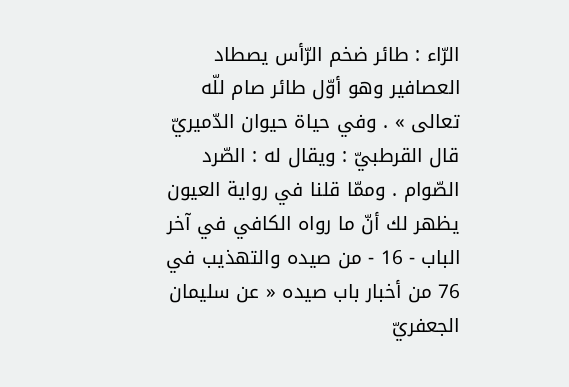الرّاء : طائر ضخم الرّأس يصطاد العصافير وهو أوّل طائر صام للّه تعالى » . وفي حياة حيوان الدّميريّ قال القرطبيّ : ويقال له : الصّرد الصّوام . وممّا قلنا في رواية العيون يظهر لك أنّ ما رواه الكافي في آخر الباب - 16 - من صيده والتهذيب في 76 من أخبار باب صيده « عن سليمان الجعفريّ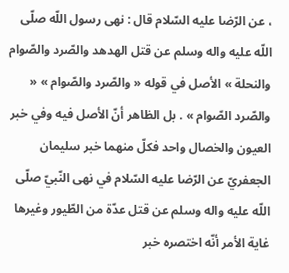، عن الرّضا عليه السّلام قال : نهى رسول اللّه صلّى اللّه عليه واله وسلم عن قتل الهدهد والصّرد والصّوام والنحلة » الأصل في قوله « والصّرد والصّوام » « والصّرد الصّوام » . بل الظاهر أنّ الأصل فيه وفي خبر العيون والخصال واحد فكلّ منهما خبر سليمان الجعفريّ عن الرّضا عليه السّلام في نهى النّبيّ صلّى اللّه عليه واله وسلم عن قتل عدّة من الطّيور وغيرها غاية الأمر أنّه اختصره خبر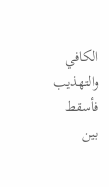الكافي والتهذيب فأسقط بين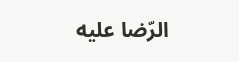الرّضا عليه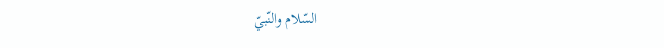السّلام والنّبيّ